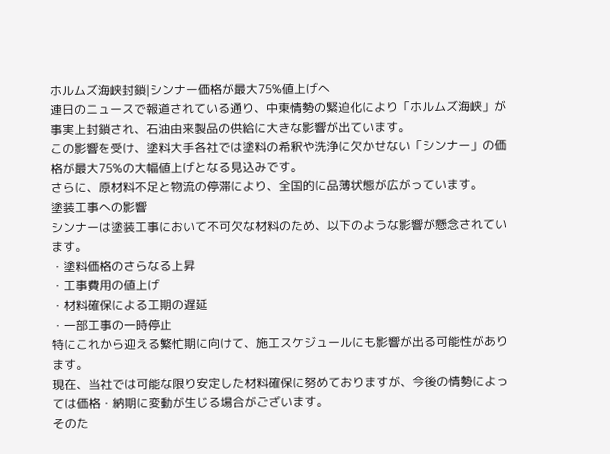ホルムズ海峡封鎖|シンナー価格が最大75%値上げへ
連日のニュースで報道されている通り、中東情勢の緊迫化により「ホルムズ海峡」が事実上封鎖され、石油由来製品の供給に大きな影響が出ています。
この影響を受け、塗料大手各社では塗料の希釈や洗浄に欠かせない「シンナー」の価格が最大75%の大幅値上げとなる見込みです。
さらに、原材料不足と物流の停滞により、全国的に品薄状態が広がっています。
塗装工事への影響
シンナーは塗装工事において不可欠な材料のため、以下のような影響が懸念されています。
・塗料価格のさらなる上昇
・工事費用の値上げ
・材料確保による工期の遅延
・一部工事の一時停止
特にこれから迎える繁忙期に向けて、施工スケジュールにも影響が出る可能性があります。
現在、当社では可能な限り安定した材料確保に努めておりますが、今後の情勢によっては価格・納期に変動が生じる場合がございます。
そのた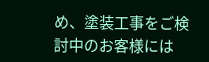め、塗装工事をご検討中のお客様には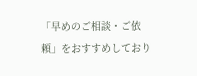「早めのご相談・ご依頼」をおすすめしており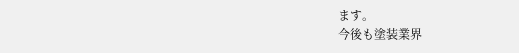ます。
今後も塗装業界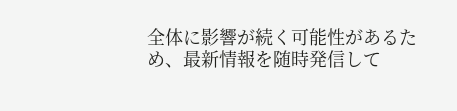全体に影響が続く可能性があるため、最新情報を随時発信して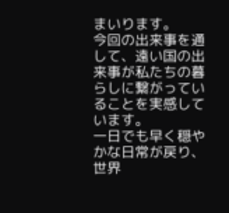まいります。
今回の出来事を通して、遠い国の出来事が私たちの暮らしに繋がっていることを実感しています。
一日でも早く穏やかな日常が戻り、世界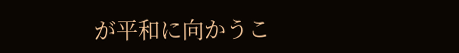が平和に向かうこ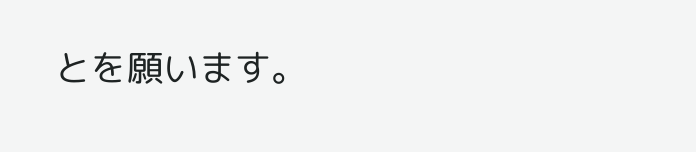とを願います。